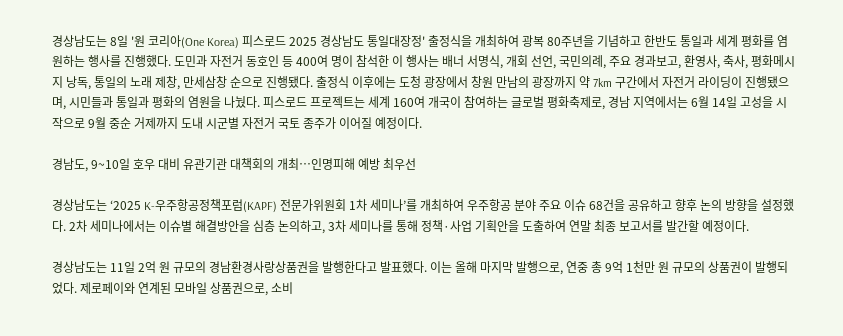경상남도는 8일 '원 코리아(One Korea) 피스로드 2025 경상남도 통일대장정' 출정식을 개최하여 광복 80주년을 기념하고 한반도 통일과 세계 평화를 염원하는 행사를 진행했다. 도민과 자전거 동호인 등 400여 명이 참석한 이 행사는 배너 서명식, 개회 선언, 국민의례, 주요 경과보고, 환영사, 축사, 평화메시지 낭독, 통일의 노래 제창, 만세삼창 순으로 진행됐다. 출정식 이후에는 도청 광장에서 창원 만남의 광장까지 약 7km 구간에서 자전거 라이딩이 진행됐으며, 시민들과 통일과 평화의 염원을 나눴다. 피스로드 프로젝트는 세계 160여 개국이 참여하는 글로벌 평화축제로, 경남 지역에서는 6월 14일 고성을 시작으로 9월 중순 거제까지 도내 시군별 자전거 국토 종주가 이어질 예정이다.

경남도, 9~10일 호우 대비 유관기관 대책회의 개최…인명피해 예방 최우선

경상남도는 ‘2025 K-우주항공정책포럼(KAPF) 전문가위원회 1차 세미나’를 개최하여 우주항공 분야 주요 이슈 68건을 공유하고 향후 논의 방향을 설정했다. 2차 세미나에서는 이슈별 해결방안을 심층 논의하고, 3차 세미나를 통해 정책·사업 기획안을 도출하여 연말 최종 보고서를 발간할 예정이다.

경상남도는 11일 2억 원 규모의 경남환경사랑상품권을 발행한다고 발표했다. 이는 올해 마지막 발행으로, 연중 총 9억 1천만 원 규모의 상품권이 발행되었다. 제로페이와 연계된 모바일 상품권으로, 소비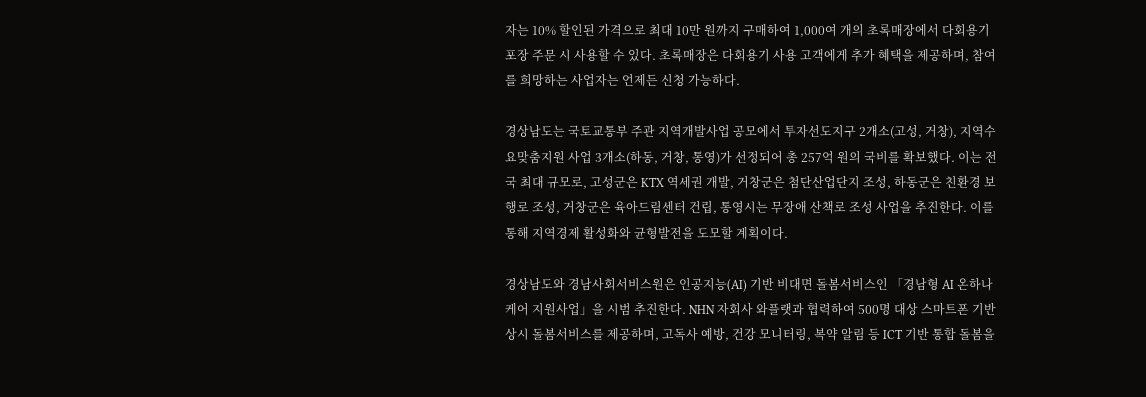자는 10% 할인된 가격으로 최대 10만 원까지 구매하여 1,000여 개의 초록매장에서 다회용기 포장 주문 시 사용할 수 있다. 초록매장은 다회용기 사용 고객에게 추가 혜택을 제공하며, 참여를 희망하는 사업자는 언제든 신청 가능하다.

경상남도는 국토교통부 주관 지역개발사업 공모에서 투자선도지구 2개소(고성, 거창), 지역수요맞춤지원 사업 3개소(하동, 거창, 통영)가 선정되어 총 257억 원의 국비를 확보했다. 이는 전국 최대 규모로, 고성군은 KTX 역세권 개발, 거창군은 첨단산업단지 조성, 하동군은 친환경 보행로 조성, 거창군은 육아드림센터 건립, 통영시는 무장애 산책로 조성 사업을 추진한다. 이를 통해 지역경제 활성화와 균형발전을 도모할 계획이다.

경상남도와 경남사회서비스원은 인공지능(AI) 기반 비대면 돌봄서비스인 「경남형 AI 온하나 케어 지원사업」을 시범 추진한다. NHN 자회사 와플랫과 협력하여 500명 대상 스마트폰 기반 상시 돌봄서비스를 제공하며, 고독사 예방, 건강 모니터링, 복약 알림 등 ICT 기반 통합 돌봄을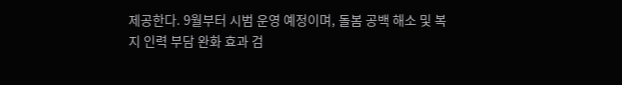제공한다. 9월부터 시범 운영 예정이며, 돌봄 공백 해소 및 복지 인력 부담 완화 효과 검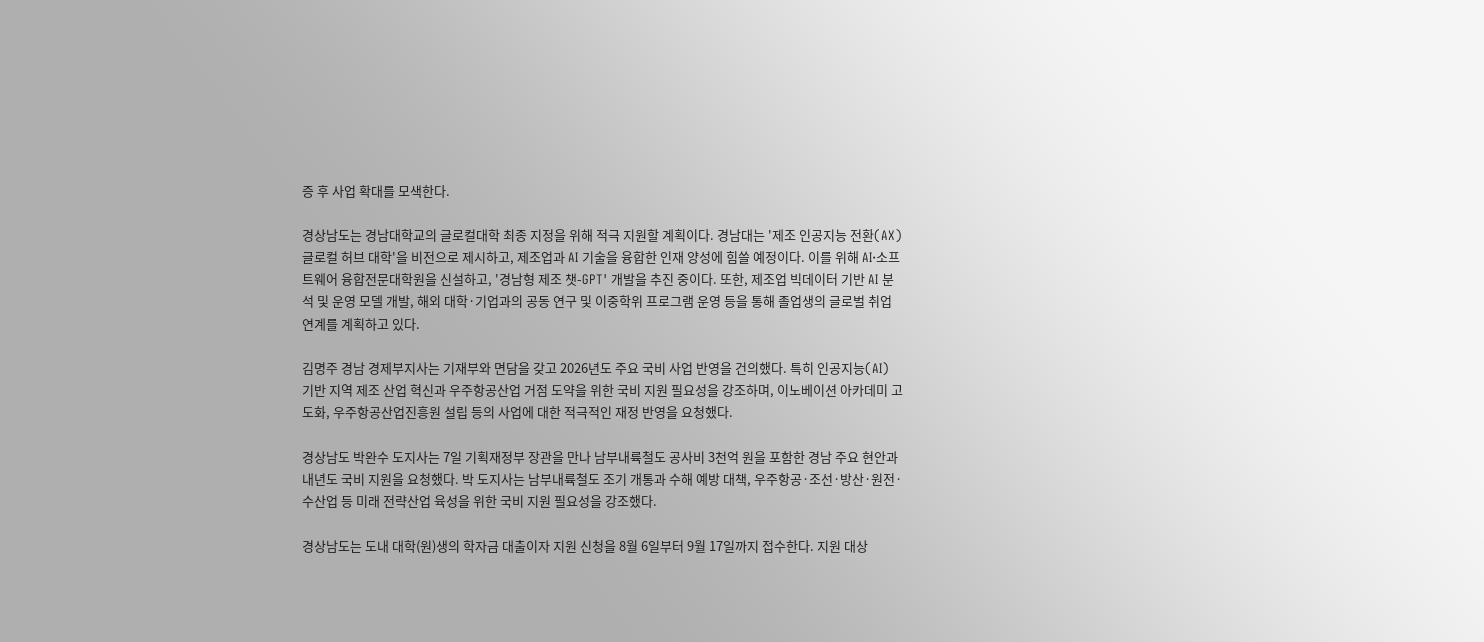증 후 사업 확대를 모색한다.

경상남도는 경남대학교의 글로컬대학 최종 지정을 위해 적극 지원할 계획이다. 경남대는 '제조 인공지능 전환(AX) 글로컬 허브 대학'을 비전으로 제시하고, 제조업과 AI 기술을 융합한 인재 양성에 힘쓸 예정이다. 이를 위해 AI·소프트웨어 융합전문대학원을 신설하고, '경남형 제조 챗-GPT' 개발을 추진 중이다. 또한, 제조업 빅데이터 기반 AI 분석 및 운영 모델 개발, 해외 대학·기업과의 공동 연구 및 이중학위 프로그램 운영 등을 통해 졸업생의 글로벌 취업 연계를 계획하고 있다.

김명주 경남 경제부지사는 기재부와 면담을 갖고 2026년도 주요 국비 사업 반영을 건의했다. 특히 인공지능(AI) 기반 지역 제조 산업 혁신과 우주항공산업 거점 도약을 위한 국비 지원 필요성을 강조하며, 이노베이션 아카데미 고도화, 우주항공산업진흥원 설립 등의 사업에 대한 적극적인 재정 반영을 요청했다.

경상남도 박완수 도지사는 7일 기획재정부 장관을 만나 남부내륙철도 공사비 3천억 원을 포함한 경남 주요 현안과 내년도 국비 지원을 요청했다. 박 도지사는 남부내륙철도 조기 개통과 수해 예방 대책, 우주항공·조선·방산·원전·수산업 등 미래 전략산업 육성을 위한 국비 지원 필요성을 강조했다.

경상남도는 도내 대학(원)생의 학자금 대출이자 지원 신청을 8월 6일부터 9월 17일까지 접수한다. 지원 대상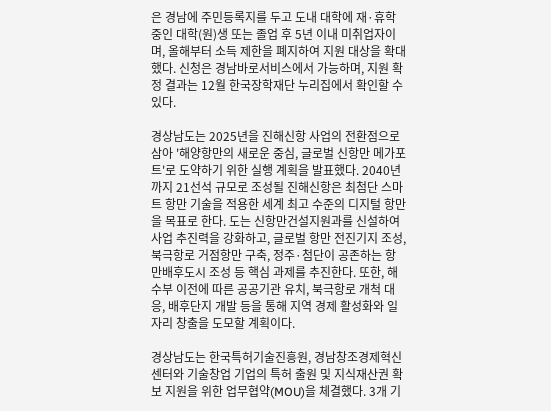은 경남에 주민등록지를 두고 도내 대학에 재·휴학 중인 대학(원)생 또는 졸업 후 5년 이내 미취업자이며, 올해부터 소득 제한을 폐지하여 지원 대상을 확대했다. 신청은 경남바로서비스에서 가능하며, 지원 확정 결과는 12월 한국장학재단 누리집에서 확인할 수 있다.

경상남도는 2025년을 진해신항 사업의 전환점으로 삼아 '해양항만의 새로운 중심, 글로벌 신항만 메가포트'로 도약하기 위한 실행 계획을 발표했다. 2040년까지 21선석 규모로 조성될 진해신항은 최첨단 스마트 항만 기술을 적용한 세계 최고 수준의 디지털 항만을 목표로 한다. 도는 신항만건설지원과를 신설하여 사업 추진력을 강화하고, 글로벌 항만 전진기지 조성, 북극항로 거점항만 구축, 정주·첨단이 공존하는 항만배후도시 조성 등 핵심 과제를 추진한다. 또한, 해수부 이전에 따른 공공기관 유치, 북극항로 개척 대응, 배후단지 개발 등을 통해 지역 경제 활성화와 일자리 창출을 도모할 계획이다.

경상남도는 한국특허기술진흥원, 경남창조경제혁신센터와 기술창업 기업의 특허 출원 및 지식재산권 확보 지원을 위한 업무협약(MOU)을 체결했다. 3개 기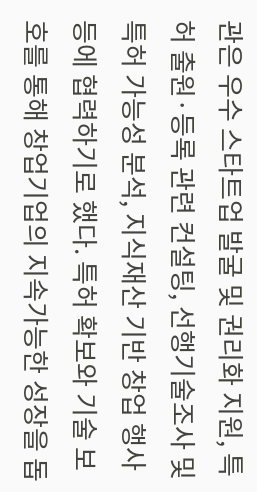관은 우수 스타트업 발굴 및 권리화 지원, 특허 출원·등록 관련 컨설팅, 선행기술조사 및 특허 가능성 분석, 지식재산 기반 창업 행사 등에 협력하기로 했다. 특허 확보와 기술 보호를 통해 창업기업의 지속가능한 성장을 돕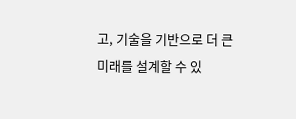고, 기술을 기반으로 더 큰 미래를 설계할 수 있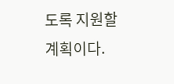도록 지원할 계획이다.